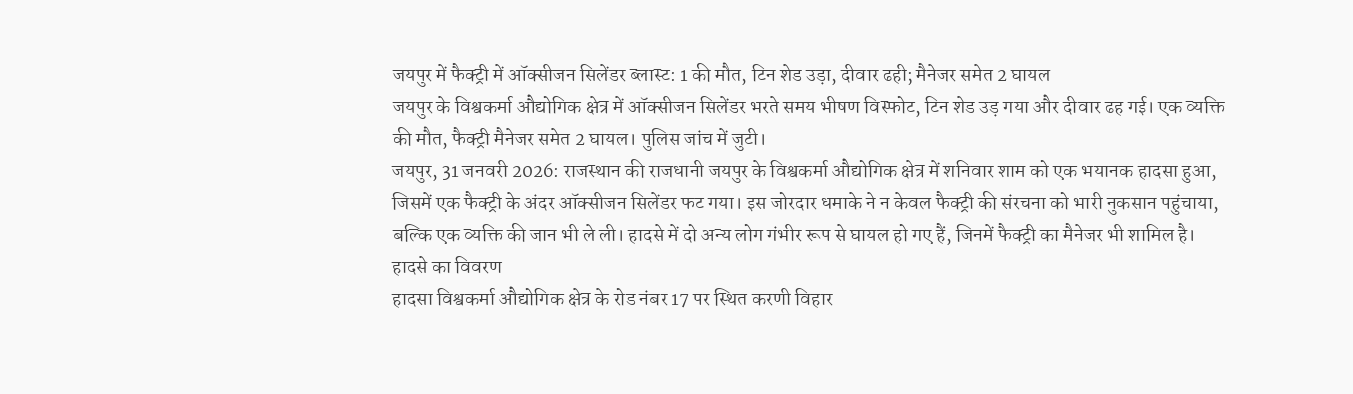जयपुर में फैक्ट्री में ऑक्सीजन सिलेंडर ब्लास्ट: 1 की मौत, टिन शेड उड़ा, दीवार ढही; मैनेजर समेत 2 घायल
जयपुर के विश्वकर्मा औद्योगिक क्षेत्र में ऑक्सीजन सिलेंडर भरते समय भीषण विस्फोट, टिन शेड उड़ गया और दीवार ढह गई। एक व्यक्ति की मौत, फैक्ट्री मैनेजर समेत 2 घायल। पुलिस जांच में जुटी।
जयपुर, 31 जनवरी 2026: राजस्थान की राजधानी जयपुर के विश्वकर्मा औद्योगिक क्षेत्र में शनिवार शाम को एक भयानक हादसा हुआ, जिसमें एक फैक्ट्री के अंदर ऑक्सीजन सिलेंडर फट गया। इस जोरदार धमाके ने न केवल फैक्ट्री की संरचना को भारी नुकसान पहुंचाया, बल्कि एक व्यक्ति की जान भी ले ली। हादसे में दो अन्य लोग गंभीर रूप से घायल हो गए हैं, जिनमें फैक्ट्री का मैनेजर भी शामिल है।
हादसे का विवरण
हादसा विश्वकर्मा औद्योगिक क्षेत्र के रोड नंबर 17 पर स्थित करणी विहार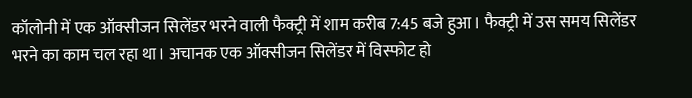कॉलोनी में एक ऑक्सीजन सिलेंडर भरने वाली फैक्ट्री में शाम करीब 7:45 बजे हुआ। फैक्ट्री में उस समय सिलेंडर भरने का काम चल रहा था। अचानक एक ऑक्सीजन सिलेंडर में विस्फोट हो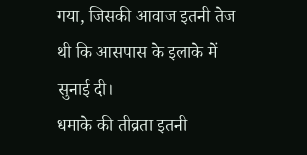गया, जिसकी आवाज इतनी तेज थी कि आसपास के इलाके में सुनाई दी।
धमाके की तीव्रता इतनी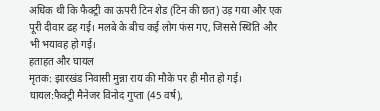अधिक थी कि फैक्ट्री का ऊपरी टिन शेड (टिन की छत) उड़ गया और एक पूरी दीवार ढह गई। मलबे के बीच कई लोग फंस गए, जिससे स्थिति और भी भयावह हो गई।
हताहत और घायल
मृतक: झारखंड निवासी मुन्ना राय की मौके पर ही मौत हो गई।
घायल:फैक्ट्री मैनेजर विनोद गुप्ता (45 वर्ष),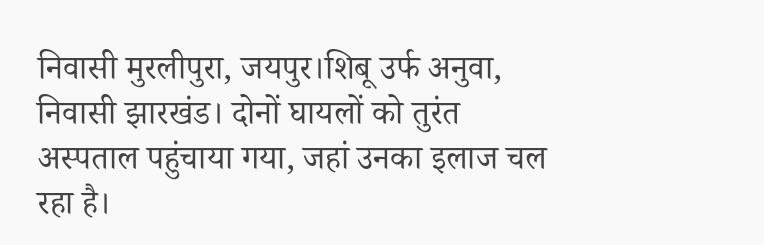निवासी मुरलीपुरा, जयपुर।शिबू उर्फ अनुवा, निवासी झारखंड। दोनों घायलों को तुरंत अस्पताल पहुंचाया गया, जहां उनका इलाज चल रहा है।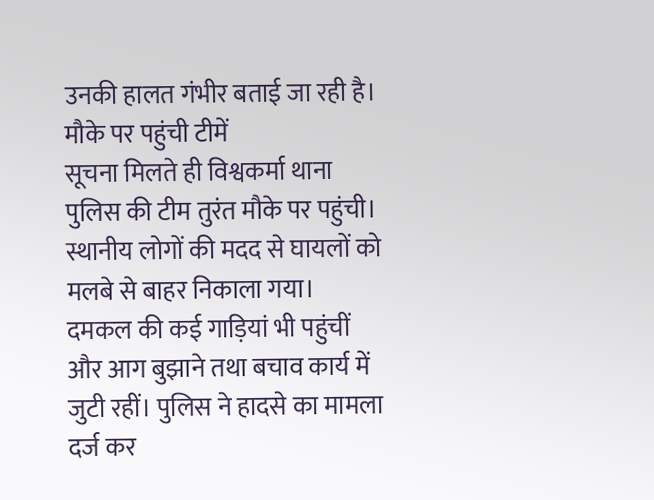उनकी हालत गंभीर बताई जा रही है।
मौके पर पहुंची टीमें
सूचना मिलते ही विश्वकर्मा थाना पुलिस की टीम तुरंत मौके पर पहुंची। स्थानीय लोगों की मदद से घायलों को मलबे से बाहर निकाला गया। दमकल की कई गाड़ियां भी पहुंचीं और आग बुझाने तथा बचाव कार्य में जुटी रहीं। पुलिस ने हादसे का मामला दर्ज कर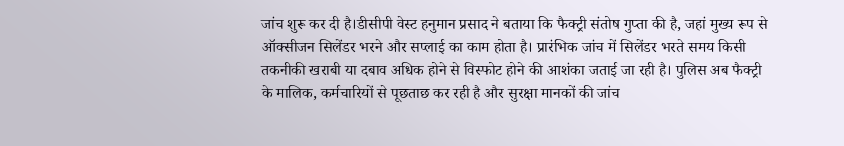जांच शुरू कर दी है।डीसीपी वेस्ट हनुमान प्रसाद ने बताया कि फैक्ट्री संतोष गुप्ता की है, जहां मुख्य रूप से ऑक्सीजन सिलेंडर भरने और सप्लाई का काम होता है। प्रारंभिक जांच में सिलेंडर भरते समय किसी तकनीकी खराबी या दबाव अधिक होने से विस्फोट होने की आशंका जताई जा रही है। पुलिस अब फैक्ट्री के मालिक, कर्मचारियों से पूछताछ कर रही है और सुरक्षा मानकों की जांच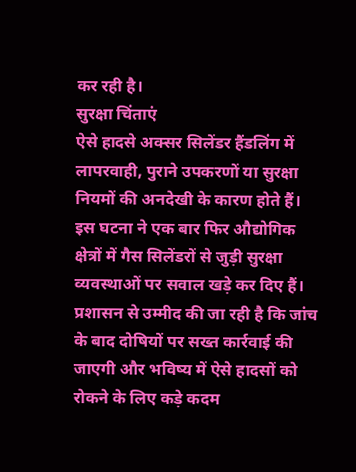कर रही है।
सुरक्षा चिंताएं
ऐसे हादसे अक्सर सिलेंडर हैंडलिंग में लापरवाही, पुराने उपकरणों या सुरक्षा नियमों की अनदेखी के कारण होते हैं। इस घटना ने एक बार फिर औद्योगिक क्षेत्रों में गैस सिलेंडरों से जुड़ी सुरक्षा व्यवस्थाओं पर सवाल खड़े कर दिए हैं। प्रशासन से उम्मीद की जा रही है कि जांच के बाद दोषियों पर सख्त कार्रवाई की जाएगी और भविष्य में ऐसे हादसों को रोकने के लिए कड़े कदम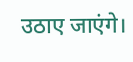उठाए जाएंगे।